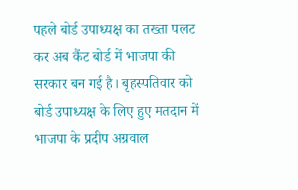पहले बोर्ड उपाध्यक्ष का तख्ता पलट कर अब कैंट बोर्ड में भाजपा की सरकार बन गई है। बृहस्पतिवार को बोर्ड उपाध्यक्ष के लिए हुए मतदान में भाजपा के प्रदीप अग्रवाल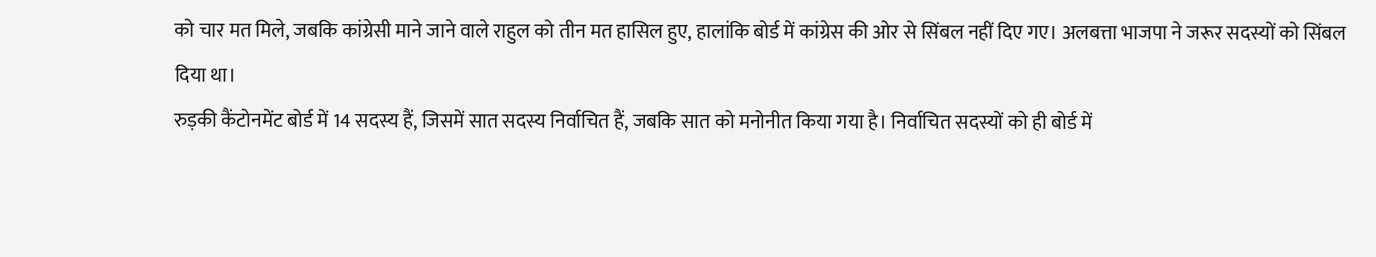को चार मत मिले, जबकि कांग्रेसी माने जाने वाले राहुल को तीन मत हासिल हुए, हालांकि बोर्ड में कांग्रेस की ओर से सिंबल नहीं दिए गए। अलबत्ता भाजपा ने जरूर सदस्यों को सिंबल दिया था।
रुड़की कैंटोनमेंट बोर्ड में 14 सदस्य हैं, जिसमें सात सदस्य निर्वाचित हैं, जबकि सात को मनोनीत किया गया है। निर्वाचित सदस्यों को ही बोर्ड में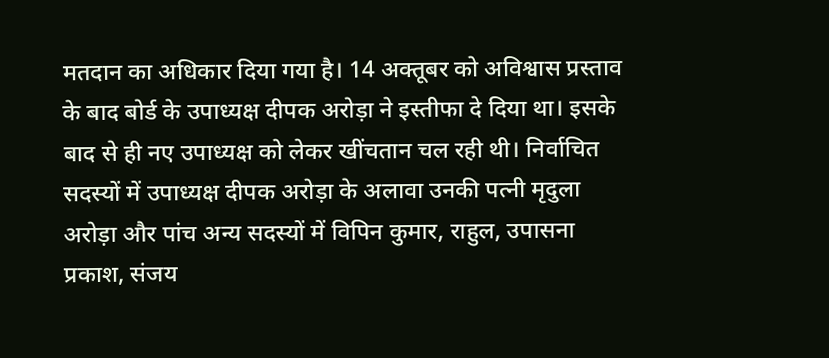मतदान का अधिकार दिया गया है। 14 अक्तूबर को अविश्वास प्रस्ताव के बाद बोर्ड के उपाध्यक्ष दीपक अरोड़ा ने इस्तीफा दे दिया था। इसके बाद से ही नए उपाध्यक्ष को लेकर खींचतान चल रही थी। निर्वाचित सदस्यों में उपाध्यक्ष दीपक अरोड़ा के अलावा उनकी पत्नी मृदुला अरोड़ा और पांच अन्य सदस्यों में विपिन कुमार, राहुल, उपासना प्रकाश, संजय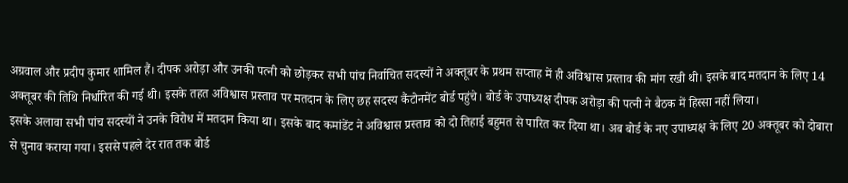अग्रवाल और प्रदीप कुमार शामिल हैं। दीपक अरोड़ा और उनकी पत्नी को छोड़कर सभी पांच निर्वाचित सदस्यों ने अक्तूबर के प्रथम सप्ताह में ही अविश्वास प्रस्ताव की मांग रखी थी। इसके बाद मतदान के लिए 14 अक्तूबर की तिथि निर्धारित की गई थी। इसके तहत अविश्वास प्रस्ताव पर मतदान के लिए छह सदस्य कैंटोनमेंट बोर्ड पहुंचे। बोर्ड के उपाध्यक्ष दीपक अरोड़ा की पत्नी ने बैठक में हिस्सा नहीं लिया।
इसके अलावा सभी पांच सदस्यों ने उनके विरोध में मतदान किया था। इसके बाद कमांडेंट ने अविश्वास प्रस्ताव को दो तिहाई बहुमत से पारित कर दिया था। अब बोर्ड के नए उपाध्यक्ष के लिए 20 अक्तूबर को दोबारा से चुनाव कराया गया। इससे पहले देर रात तक बोर्ड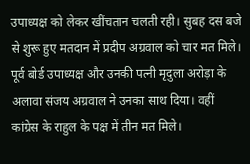उपाध्यक्ष को लेकर खींचतान चलती रही। सुबह दस बजे से शुरू हुए मतदान में प्रदीप अग्रवाल को चार मत मिले। पूर्व बोर्ड उपाध्यक्ष और उनकी पत्नी मृदुला अरोड़ा के अलावा संजय अग्रवाल ने उनका साथ दिया। वहीं कांग्रेस के राहुल के पक्ष में तीन मत मिले।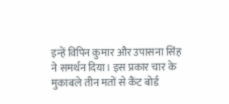इन्हें विपिन कुमार और उपासना सिंह ने समर्थन दिया। इस प्रकार चार के मुकाबले तीन मतों से कैंट बोर्ड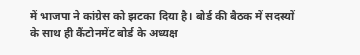में भाजपा ने कांग्रेस को झटका दिया है। बोर्ड की बैठक में सदस्यों के साथ ही कैंटोनमेंट बोर्ड के अध्यक्ष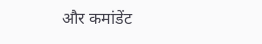और कमांडेंट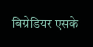बिग्रेडियर एसके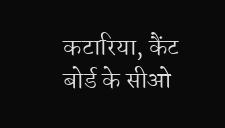कटारिया, कैंट बोर्ड के सीओ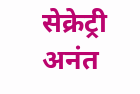सेक्रेट्री अनंत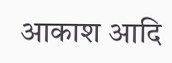आकाश आदि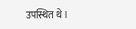उपस्थित थे।